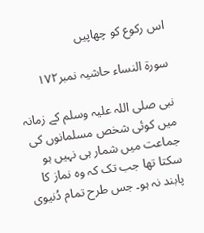اس رکوع کو چھاپیں

سورة النساء حاشیہ نمبر١۷۲

نبی صلی اللہ علیہ وسلم کے زمانہ میں کوئی شخص مسلمانوں کی جماعت میں شمار ہی نہیں ہو سکتا تھا جب تک کہ وہ نماز کا پابند نہ ہو۔ جس طرح تمام دُنیوی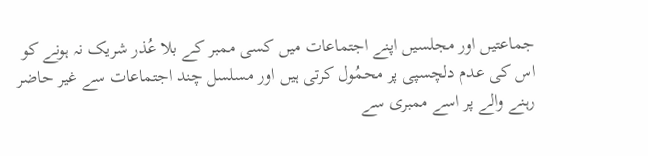جماعتیں اور مجلسیں اپنے اجتماعات میں کسی ممبر کے بلا عُذر شریک نہ ہونے کو اس کی عدم دلچسپی پر محمُول کرتی ہیں اور مسلسل چند اجتماعات سے غیر حاضر رہنے والے پر اسے ممبری سے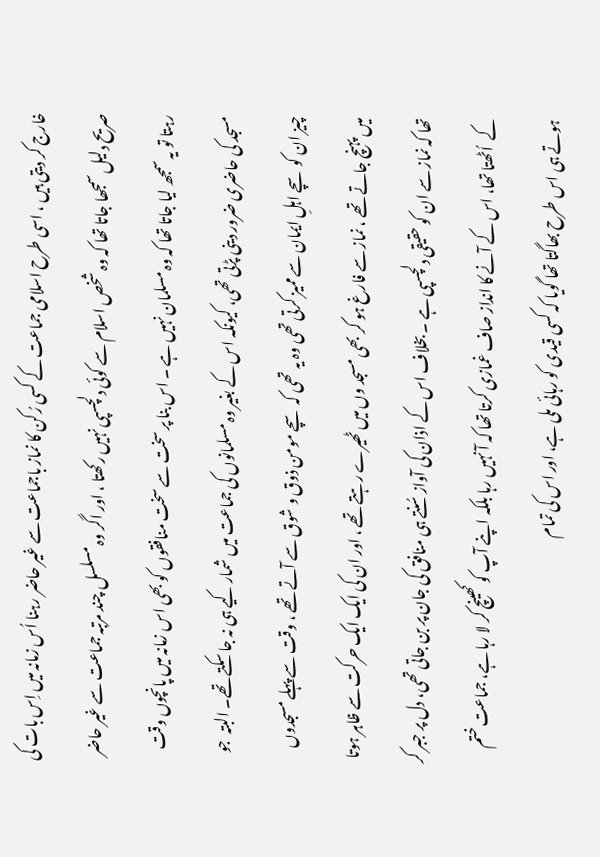خارج کر دیتی ہیں ، اسی طرح اسلامی جماعت کے کسی رُکن کا نماز باجماعت سے غیر حاضر رہنا اُس زمانہ میں اِس بات کی صریح دلیل سمجھا جاتا تھا کہ وہ شخص اسلام سے کوئی دلچسپی نہیں رکھتا ، اور اگر وہ مسلسل چند مرتبہ جماعت سے غیر حاضر رہتا تو یہ سمجھ لیا جاتا تھا کہ وہ مسلمان نہیں ہے ۔ اس بنا پر سخت سے سخت منافقوں کو بھی اس زمانہ میں پانچوں وقت مسجد کی حاضری ضرور دینی پڑتی تھی، کیونکہ اس کے بغیر وہ مسلمانوں کی جماعت میں شمار کیے ہی نہ جا سکتے تھے۔ البتہ  جو چیز ان کو سچے اہلِ ایمان سے ممیز کرتی تھی وہ یہ تھی کہ سچے مومن ذوق و شوق سے آتے تھے ، وقت سے پہلے مسجدوں میں پہنچ جاتے تھے ، نماز سے فارغ ہو کر بھی مسجد وں میں ٹھیرے رہتے تھے ، اور ان کی ایک ایک حرکت سے ظاہر ہوتا تھا کہ نماز سے ان کو حقیقی دلچسپی ہے ۔ بخلاف اس کے اذان کی آواز سُنتے ہی منافق کی جان پر بن جاتی تھی، دل پر جبر کر کے  اُٹھتا تھا، اس کے آنے کا انداز صاف غمازی کرتا تھا کہ آ نہیں رہا بلکہ اپنے آپ کو کھینچ کر لا رہا ہے، جماعت ختم ہوتے ہی اس طرح بھاگتا تھا گویا کہ کسی قیدی کو رہائی ملی ہے، اور اس کی تمام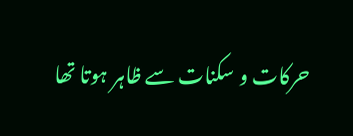حرکات و سکنات سے ظاہر ہوتا تھا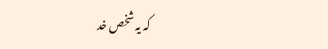کہ یہ شخص خد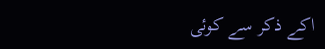اکے ذکر سے کوئی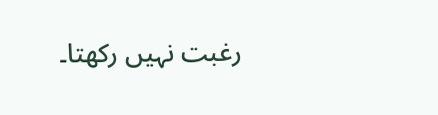رغبت نہیں رکھتا۔